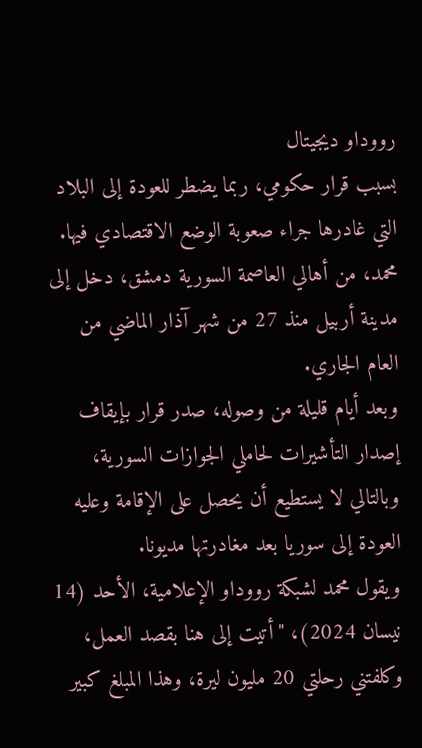رووداو ديجيتال
بسبب قرار حكومي، ربما يضطر للعودة إلى البلاد التي غادرها جراء صعوبة الوضع الاقتصادي فيها.
محمد، من أهالي العاصمة السورية دمشق، دخل إلى مدينة أربيل منذ 27 من شهر آذار الماضي من العام الجاري.
وبعد أيام قليلة من وصوله، صدر قرار بإيقاف إصدار التأشيرات لحاملي الجوازات السورية، وبالتالي لا يستطيع أن يحصل على الإقامة وعليه العودة إلى سوريا بعد مغادرتها مديونا.
ويقول محمد لشبكة رووداو الإعلامية، الأحد (14 نيسان 2024)، "أتيت إلى هنا بقصد العمل، وكلفتني رحلتي 20 مليون ليرة، وهذا المبلغ كبير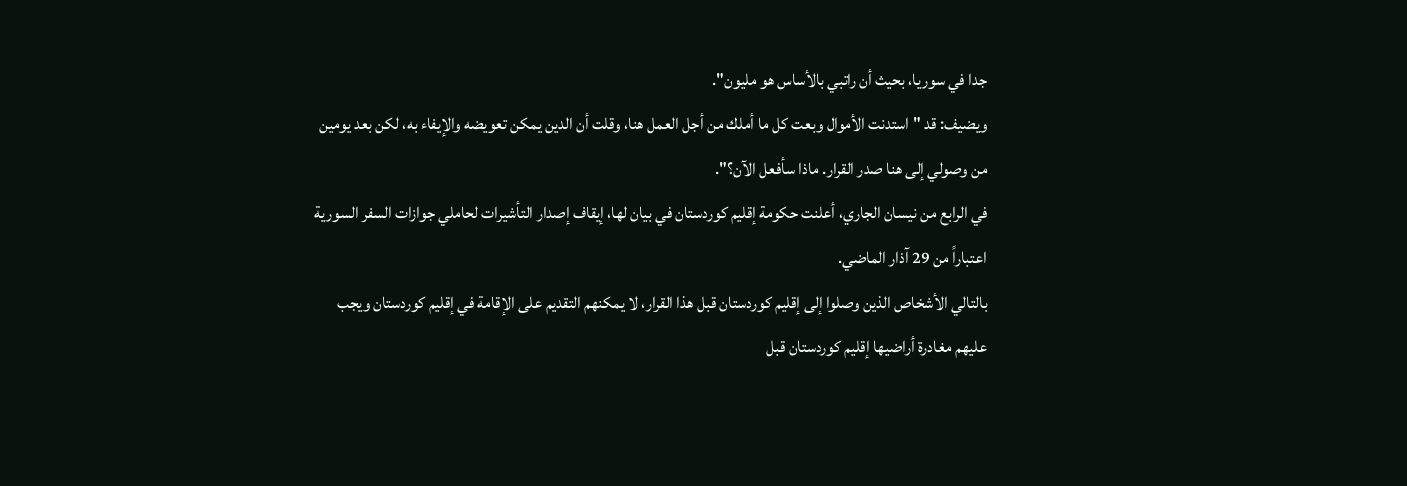جدا في سوريا، بحيث أن راتبي بالأساس هو مليون".
ويضيف: قد "استدنت الأموال وبعت كل ما أملك من أجل العمل هنا، وقلت أن الدين يمكن تعويضه والإيفاء به، لكن بعد يومين من وصولي إلى هنا صدر القرار. ماذا سأفعل الآن؟".
في الرابع من نيسان الجاري، أعلنت حكومة إقليم كوردستان في بيان لها، إيقاف إصدار التأشيرات لحاملي جوازات السفر السورية اعتباراً من 29 آذار الماضي.
بالتالي الأشخاص الذين وصلوا إلى إقليم كوردستان قبل هذا القرار، لا يمكنهم التقديم على الإقامة في إقليم كوردستان ويجب عليهم مغادرة أراضيها إقليم كوردستان قبل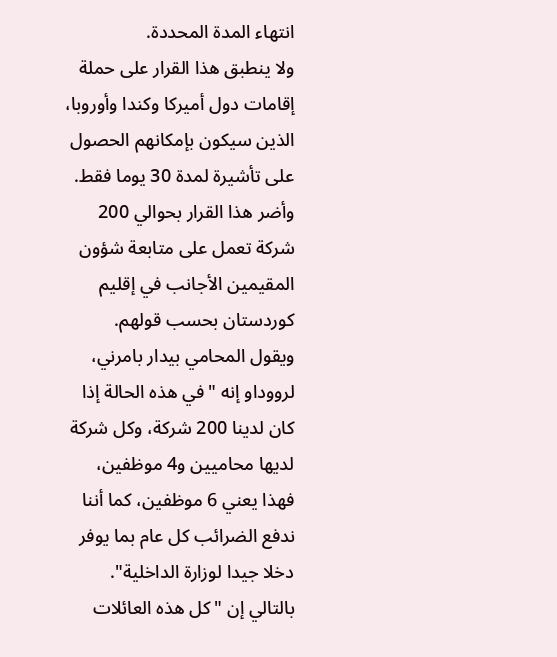انتهاء المدة المحددة.
ولا ينطبق هذا القرار على حملة إقامات دول أميركا وكندا وأوروبا، الذين سيكون بإمكانهم الحصول على تأشيرة لمدة 30 يوما فقط.
وأضر هذا القرار بحوالي 200 شركة تعمل على متابعة شؤون المقيمين الأجانب في إقليم كوردستان بحسب قولهم.
ويقول المحامي بيدار بامرني، لرووداو إنه "في هذه الحالة إذا كان لدينا 200 شركة، وكل شركة لديها محاميين و4 موظفين، فهذا يعني 6 موظفين، كما أننا ندفع الضرائب كل عام بما يوفر دخلا جيدا لوزارة الداخلية".
بالتالي إن "كل هذه العائلات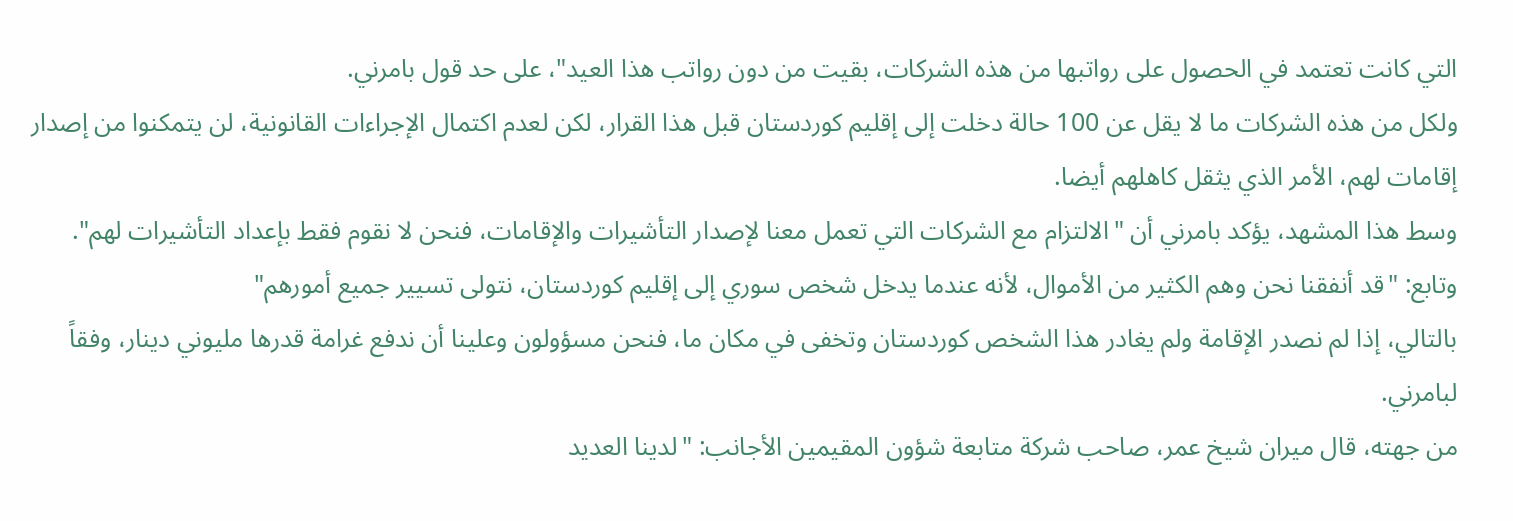التي كانت تعتمد في الحصول على رواتبها من هذه الشركات، بقيت من دون رواتب هذا العيد"، على حد قول بامرني.
ولكل من هذه الشركات ما لا يقل عن 100 حالة دخلت إلى إقليم كوردستان قبل هذا القرار، لكن لعدم اكتمال الإجراءات القانونية، لن يتمكنوا من إصدار إقامات لهم، الأمر الذي يثقل كاهلهم أيضا.
وسط هذا المشهد، يؤكد بامرني أن "الالتزام مع الشركات التي تعمل معنا لإصدار التأشيرات والإقامات، فنحن لا نقوم فقط بإعداد التأشيرات لهم".
وتابع: "قد أنفقنا نحن وهم الكثير من الأموال، لأنه عندما يدخل شخص سوري إلى إقليم كوردستان، نتولى تسيير جميع أمورهم"
بالتالي، إذا لم نصدر الإقامة ولم يغادر هذا الشخص كوردستان وتخفى في مكان ما، فنحن مسؤولون وعلينا أن ندفع غرامة قدرها مليوني دينار، وفقاً لبامرني.
من جهته، قال ميران شيخ عمر، صاحب شركة متابعة شؤون المقيمين الأجانب: "لدينا العديد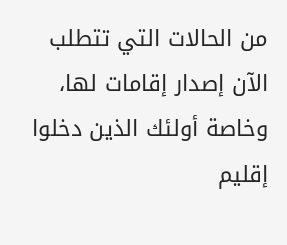من الحالات التي تتطلب الآن إصدار إقامات لها، وخاصة أولئك الذين دخلوا إقليم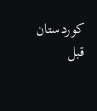كوردستان قبل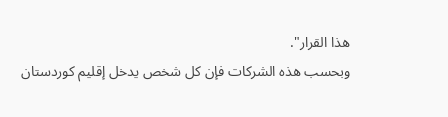هذا القرار".
وبحسب هذه الشركات فإن كل شخص يدخل إقليم كوردستان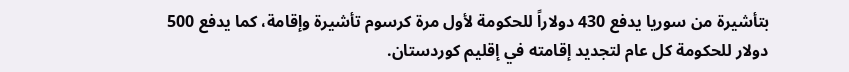بتأشيرة من سوريا يدفع 430 دولاراً للحكومة لأول مرة كرسوم تأشيرة وإقامة، كما يدفع 500 دولار للحكومة كل عام لتجديد إقامته في إقليم كوردستان.